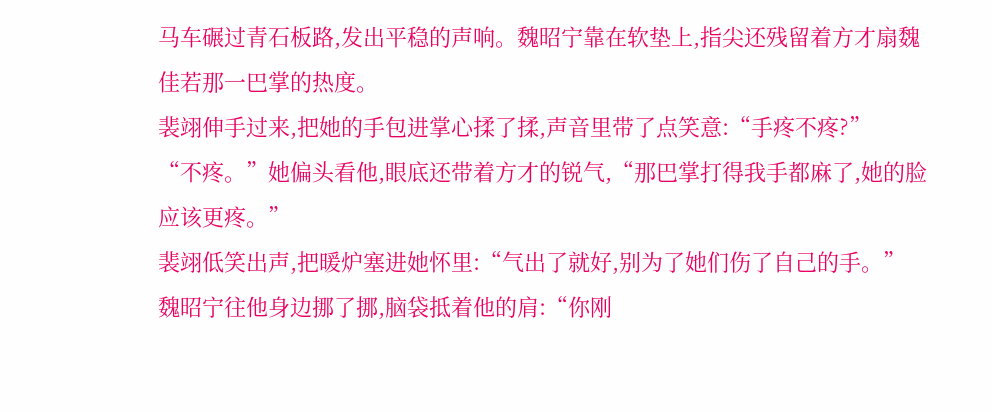马车碾过青石板路,发出平稳的声响。魏昭宁靠在软垫上,指尖还残留着方才扇魏佳若那一巴掌的热度。
裴翊伸手过来,把她的手包进掌心揉了揉,声音里带了点笑意:“手疼不疼?”
“不疼。”她偏头看他,眼底还带着方才的锐气,“那巴掌打得我手都麻了,她的脸应该更疼。”
裴翊低笑出声,把暖炉塞进她怀里:“气出了就好,别为了她们伤了自己的手。”
魏昭宁往他身边挪了挪,脑袋抵着他的肩:“你刚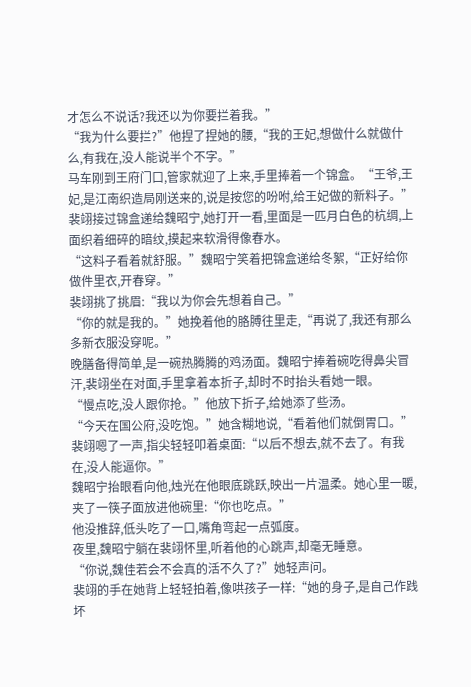才怎么不说话?我还以为你要拦着我。”
“我为什么要拦?”他捏了捏她的腰,“我的王妃,想做什么就做什么,有我在,没人能说半个不字。”
马车刚到王府门口,管家就迎了上来,手里捧着一个锦盒。“王爷,王妃,是江南织造局刚送来的,说是按您的吩咐,给王妃做的新料子。”
裴翊接过锦盒递给魏昭宁,她打开一看,里面是一匹月白色的杭绸,上面织着细碎的暗纹,摸起来软滑得像春水。
“这料子看着就舒服。”魏昭宁笑着把锦盒递给冬絮,“正好给你做件里衣,开春穿。”
裴翊挑了挑眉:“我以为你会先想着自己。”
“你的就是我的。”她挽着他的胳膊往里走,“再说了,我还有那么多新衣服没穿呢。”
晚膳备得简单,是一碗热腾腾的鸡汤面。魏昭宁捧着碗吃得鼻尖冒汗,裴翊坐在对面,手里拿着本折子,却时不时抬头看她一眼。
“慢点吃,没人跟你抢。”他放下折子,给她添了些汤。
“今天在国公府,没吃饱。”她含糊地说,“看着他们就倒胃口。”
裴翊嗯了一声,指尖轻轻叩着桌面:“以后不想去,就不去了。有我在,没人能逼你。”
魏昭宁抬眼看向他,烛光在他眼底跳跃,映出一片温柔。她心里一暖,夹了一筷子面放进他碗里:“你也吃点。”
他没推辞,低头吃了一口,嘴角弯起一点弧度。
夜里,魏昭宁躺在裴翊怀里,听着他的心跳声,却毫无睡意。
“你说,魏佳若会不会真的活不久了?”她轻声问。
裴翊的手在她背上轻轻拍着,像哄孩子一样:“她的身子,是自己作践坏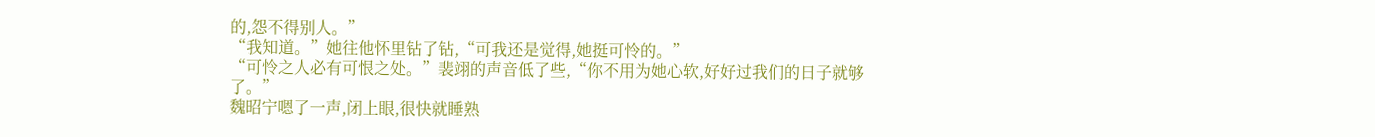的,怨不得别人。”
“我知道。”她往他怀里钻了钻,“可我还是觉得,她挺可怜的。”
“可怜之人必有可恨之处。”裴翊的声音低了些,“你不用为她心软,好好过我们的日子就够了。”
魏昭宁嗯了一声,闭上眼,很快就睡熟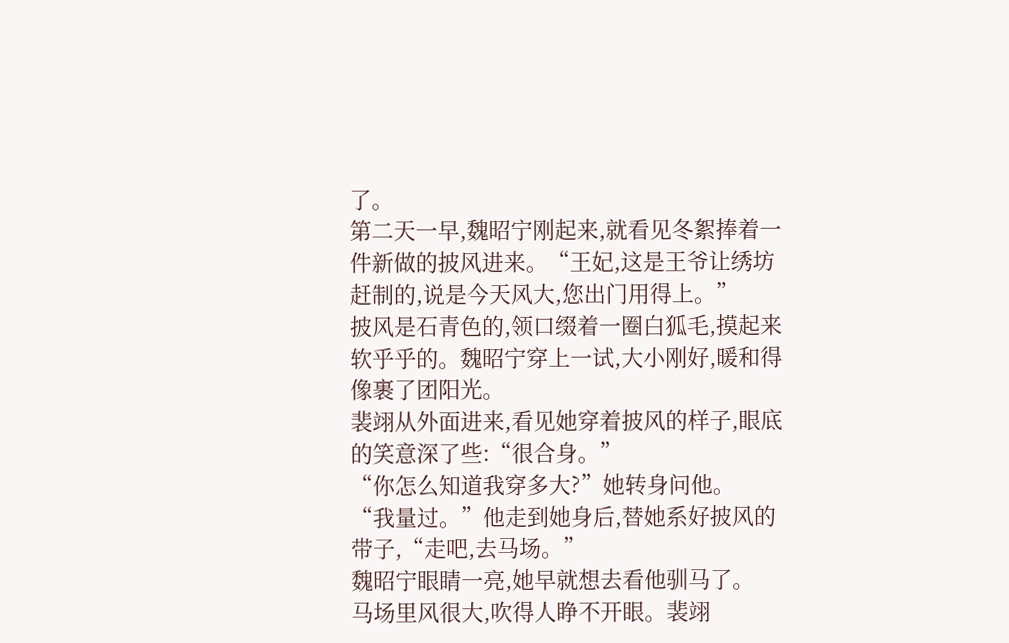了。
第二天一早,魏昭宁刚起来,就看见冬絮捧着一件新做的披风进来。“王妃,这是王爷让绣坊赶制的,说是今天风大,您出门用得上。”
披风是石青色的,领口缀着一圈白狐毛,摸起来软乎乎的。魏昭宁穿上一试,大小刚好,暖和得像裹了团阳光。
裴翊从外面进来,看见她穿着披风的样子,眼底的笑意深了些:“很合身。”
“你怎么知道我穿多大?”她转身问他。
“我量过。”他走到她身后,替她系好披风的带子,“走吧,去马场。”
魏昭宁眼睛一亮,她早就想去看他驯马了。
马场里风很大,吹得人睁不开眼。裴翊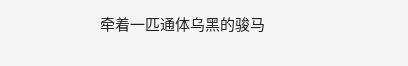牵着一匹通体乌黑的骏马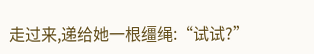走过来,递给她一根缰绳:“试试?”